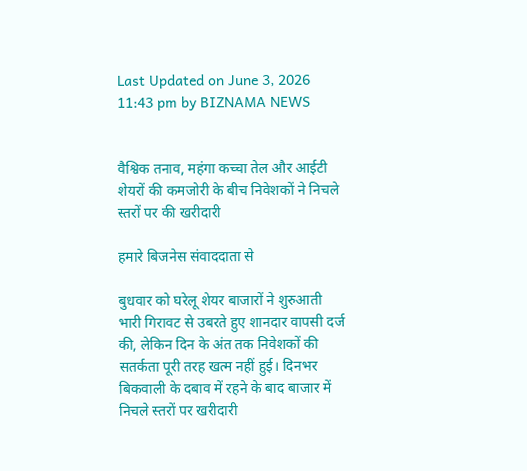Last Updated on June 3, 2026 11:43 pm by BIZNAMA NEWS


वैश्विक तनाव, महंगा कच्चा तेल और आईटी शेयरों की कमजोरी के बीच निवेशकों ने निचले स्तरों पर की खरीदारी

हमारे बिजनेस संवाददाता से

बुधवार को घरेलू शेयर बाजारों ने शुरुआती भारी गिरावट से उबरते हुए शानदार वापसी दर्ज की, लेकिन दिन के अंत तक निवेशकों की सतर्कता पूरी तरह खत्म नहीं हुई। दिनभर बिकवाली के दबाव में रहने के बाद बाजार में निचले स्तरों पर खरीदारी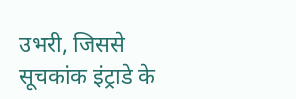उभरी, जिससे सूचकांक इंट्राडे के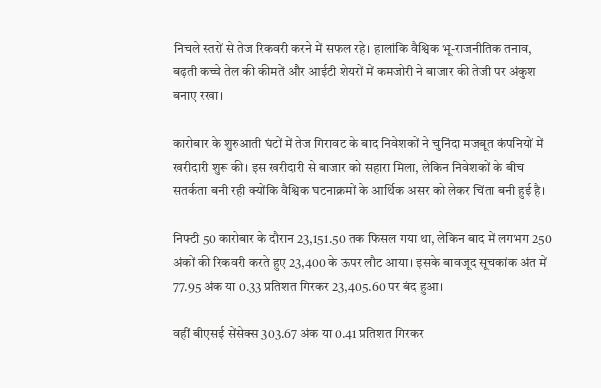निचले स्तरों से तेज रिकवरी करने में सफल रहे। हालांकि वैश्विक भू-राजनीतिक तनाव, बढ़ती कच्चे तेल की कीमतें और आईटी शेयरों में कमजोरी ने बाजार की तेजी पर अंकुश बनाए रखा।

कारोबार के शुरुआती घंटों में तेज गिरावट के बाद निवेशकों ने चुनिंदा मजबूत कंपनियों में खरीदारी शुरू की। इस खरीदारी से बाजार को सहारा मिला, लेकिन निवेशकों के बीच सतर्कता बनी रही क्योंकि वैश्विक घटनाक्रमों के आर्थिक असर को लेकर चिंता बनी हुई है।

निफ्टी 50 कारोबार के दौरान 23,151.50 तक फिसल गया था, लेकिन बाद में लगभग 250 अंकों की रिकवरी करते हुए 23,400 के ऊपर लौट आया। इसके बावजूद सूचकांक अंत में 77.95 अंक या 0.33 प्रतिशत गिरकर 23,405.60 पर बंद हुआ।

वहीं बीएसई सेंसेक्स 303.67 अंक या 0.41 प्रतिशत गिरकर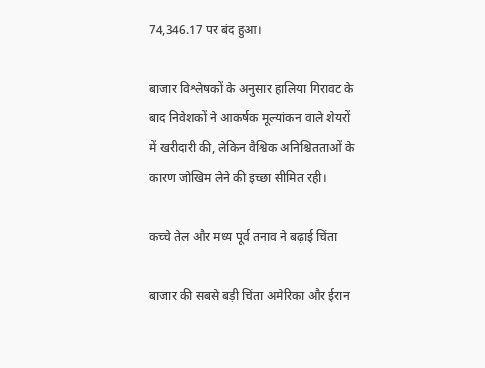74,346.17 पर बंद हुआ।

बाजार विश्लेषकों के अनुसार हालिया गिरावट के बाद निवेशकों ने आकर्षक मूल्यांकन वाले शेयरों में खरीदारी की, लेकिन वैश्विक अनिश्चितताओं के कारण जोखिम लेने की इच्छा सीमित रही।

कच्चे तेल और मध्य पूर्व तनाव ने बढ़ाई चिंता

बाजार की सबसे बड़ी चिंता अमेरिका और ईरान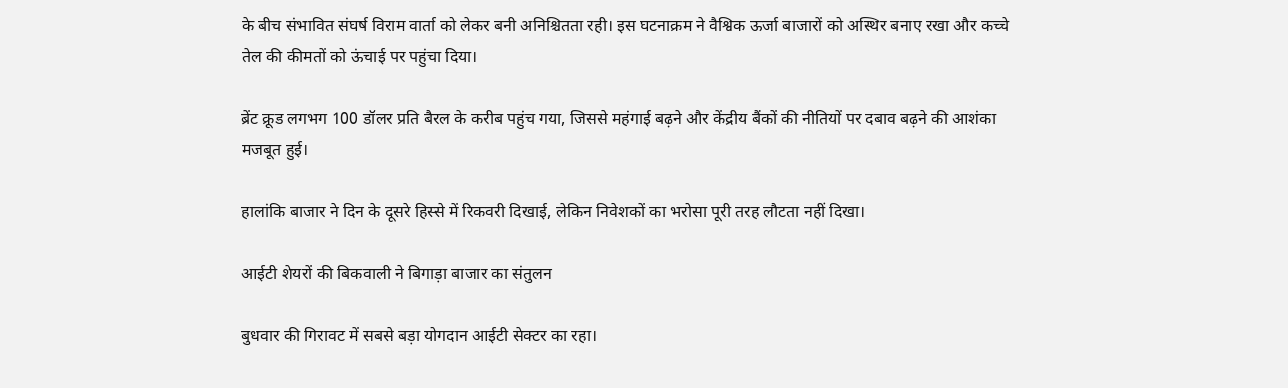के बीच संभावित संघर्ष विराम वार्ता को लेकर बनी अनिश्चितता रही। इस घटनाक्रम ने वैश्विक ऊर्जा बाजारों को अस्थिर बनाए रखा और कच्चे तेल की कीमतों को ऊंचाई पर पहुंचा दिया।

ब्रेंट क्रूड लगभग 100 डॉलर प्रति बैरल के करीब पहुंच गया, जिससे महंगाई बढ़ने और केंद्रीय बैंकों की नीतियों पर दबाव बढ़ने की आशंका मजबूत हुई।

हालांकि बाजार ने दिन के दूसरे हिस्से में रिकवरी दिखाई, लेकिन निवेशकों का भरोसा पूरी तरह लौटता नहीं दिखा।

आईटी शेयरों की बिकवाली ने बिगाड़ा बाजार का संतुलन

बुधवार की गिरावट में सबसे बड़ा योगदान आईटी सेक्टर का रहा।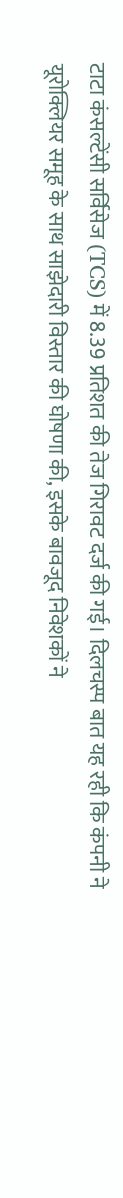टाटा कंसल्टेंसी सर्विसेज (TCS) में 8.39 प्रतिशत की तेज गिरावट दर्ज की गई। दिलचस्प बात यह रही कि कंपनी ने यूरोक्लियर समूह के साथ साझेदारी विस्तार की घोषणा की, इसके बावजूद निवेशकों ने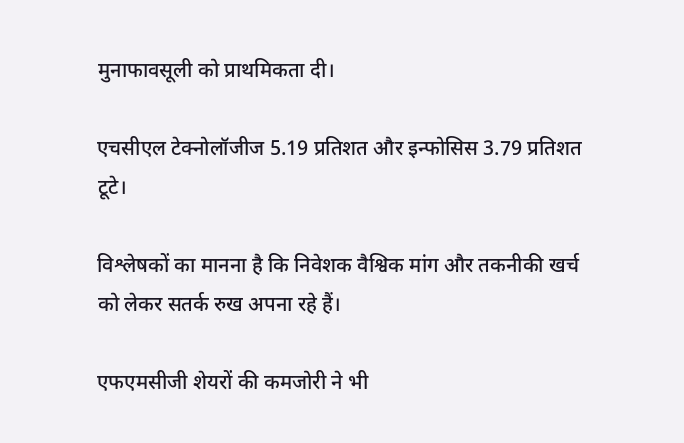मुनाफावसूली को प्राथमिकता दी।

एचसीएल टेक्नोलॉजीज 5.19 प्रतिशत और इन्फोसिस 3.79 प्रतिशत टूटे।

विश्लेषकों का मानना है कि निवेशक वैश्विक मांग और तकनीकी खर्च को लेकर सतर्क रुख अपना रहे हैं।

एफएमसीजी शेयरों की कमजोरी ने भी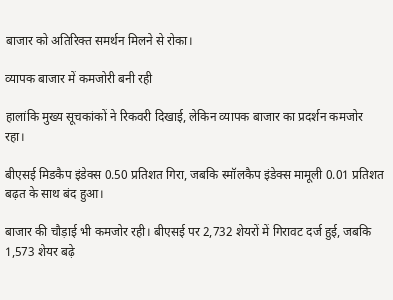बाजार को अतिरिक्त समर्थन मिलने से रोका।

व्यापक बाजार में कमजोरी बनी रही

हालांकि मुख्य सूचकांकों ने रिकवरी दिखाई, लेकिन व्यापक बाजार का प्रदर्शन कमजोर रहा।

बीएसई मिडकैप इंडेक्स 0.50 प्रतिशत गिरा, जबकि स्मॉलकैप इंडेक्स मामूली 0.01 प्रतिशत बढ़त के साथ बंद हुआ।

बाजार की चौड़ाई भी कमजोर रही। बीएसई पर 2,732 शेयरों में गिरावट दर्ज हुई, जबकि 1,573 शेयर बढ़े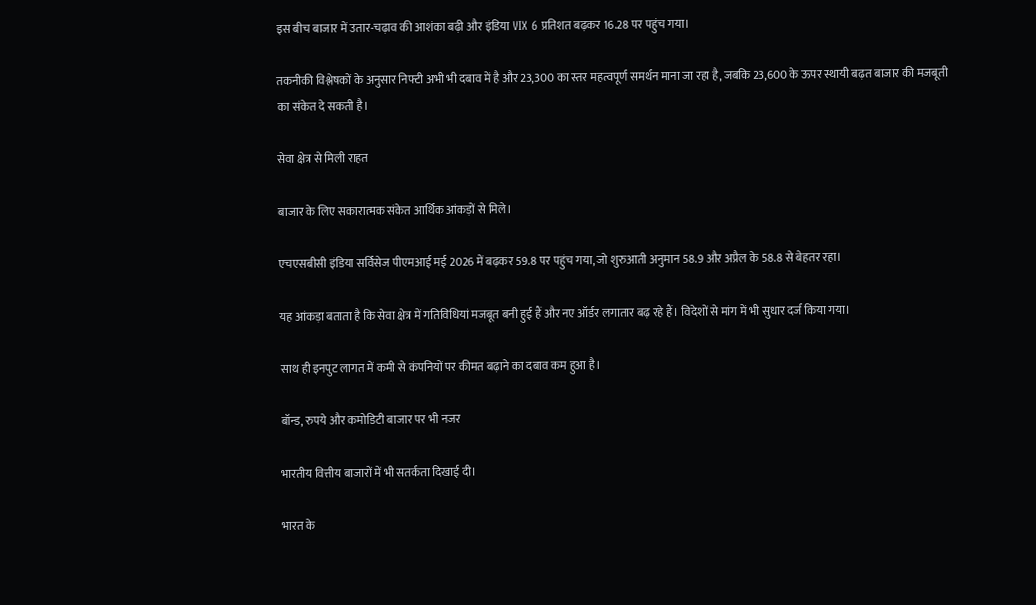इस बीच बाजार में उतार-चढ़ाव की आशंका बढ़ी और इंडिया VIX 6 प्रतिशत बढ़कर 16.28 पर पहुंच गया।

तकनीकी विश्लेषकों के अनुसार निफ्टी अभी भी दबाव में है और 23,300 का स्तर महत्वपूर्ण समर्थन माना जा रहा है, जबकि 23,600 के ऊपर स्थायी बढ़त बाजार की मजबूती का संकेत दे सकती है।

सेवा क्षेत्र से मिली राहत

बाजार के लिए सकारात्मक संकेत आर्थिक आंकड़ों से मिले।

एचएसबीसी इंडिया सर्विसेज पीएमआई मई 2026 में बढ़कर 59.8 पर पहुंच गया, जो शुरुआती अनुमान 58.9 और अप्रैल के 58.8 से बेहतर रहा।

यह आंकड़ा बताता है कि सेवा क्षेत्र में गतिविधियां मजबूत बनी हुई हैं और नए ऑर्डर लगातार बढ़ रहे हैं। विदेशों से मांग में भी सुधार दर्ज किया गया।

साथ ही इनपुट लागत में कमी से कंपनियों पर कीमत बढ़ाने का दबाव कम हुआ है।

बॉन्ड, रुपये और कमोडिटी बाजार पर भी नजर

भारतीय वित्तीय बाजारों में भी सतर्कता दिखाई दी।

भारत के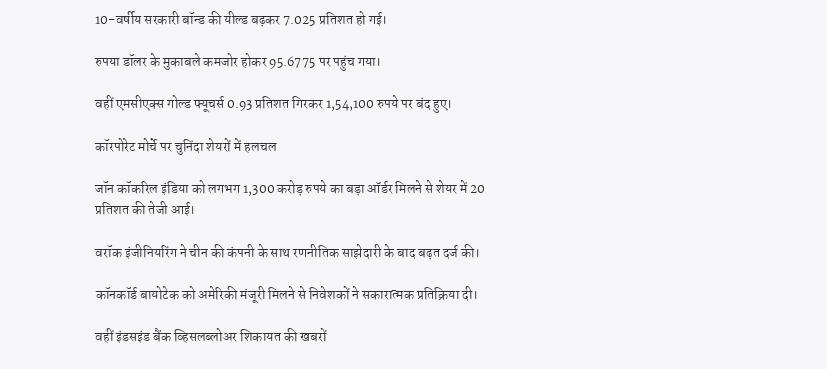10-वर्षीय सरकारी बॉन्ड की यील्ड बढ़कर 7.025 प्रतिशत हो गई।

रुपया डॉलर के मुकाबले कमजोर होकर 95.6775 पर पहुंच गया।

वहीं एमसीएक्स गोल्ड फ्यूचर्स 0.93 प्रतिशत गिरकर 1,54,100 रुपये पर बंद हुए।

कॉरपोरेट मोर्चे पर चुनिंदा शेयरों में हलचल

जॉन कॉकरिल इंडिया को लगभग 1,300 करोड़ रुपये का बड़ा ऑर्डर मिलने से शेयर में 20 प्रतिशत की तेजी आई।

वरॉक इंजीनियरिंग ने चीन की कंपनी के साथ रणनीतिक साझेदारी के बाद बढ़त दर्ज की।

कॉनकॉर्ड बायोटेक को अमेरिकी मंजूरी मिलने से निवेशकों ने सकारात्मक प्रतिक्रिया दी।

वहीं इंडसइंड बैंक व्हिसलब्लोअर शिकायत की खबरों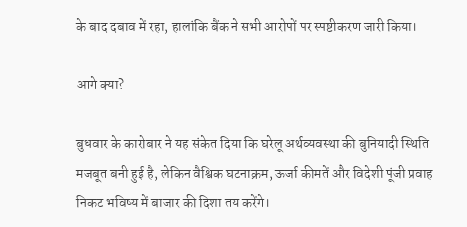के बाद दबाव में रहा, हालांकि बैंक ने सभी आरोपों पर स्पष्टीकरण जारी किया।

आगे क्या?

बुधवार के कारोबार ने यह संकेत दिया कि घरेलू अर्थव्यवस्था की बुनियादी स्थिति मजबूत बनी हुई है, लेकिन वैश्विक घटनाक्रम, ऊर्जा कीमतें और विदेशी पूंजी प्रवाह निकट भविष्य में बाजार की दिशा तय करेंगे।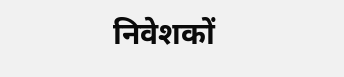निवेशकों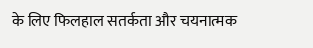के लिए फिलहाल सतर्कता और चयनात्मक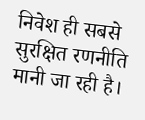निवेश ही सबसे सुरक्षित रणनीति मानी जा रही है।